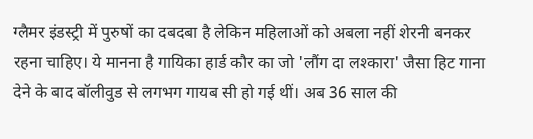ग्लैमर इंडस्ट्री में पुरुषों का दबदबा है लेकिन महिलाओं को अबला नहीं शेरनी बनकर रहना चाहिए। ये मानना है गायिका हार्ड कौर का जो 'लौंग दा लश्कारा' जैसा हिट गाना देने के बाद बॉलीवुड से लगभग गायब सी हो गई थीं। अब 36 साल की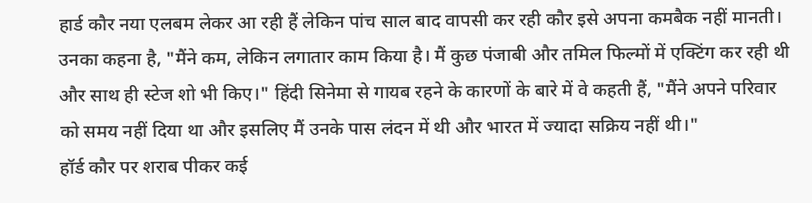हार्ड कौर नया एलबम लेकर आ रही हैं लेकिन पांच साल बाद वापसी कर रही कौर इसे अपना कमबैक नहीं मानती।
उनका कहना है, "मैंने कम, लेकिन लगातार काम किया है। मैं कुछ पंजाबी और तमिल फिल्मों में एक्टिंग कर रही थी और साथ ही स्टेज शो भी किए।" हिंदी सिनेमा से गायब रहने के कारणों के बारे में वे कहती हैं, "मैंने अपने परिवार को समय नहीं दिया था और इसलिए मैं उनके पास लंदन में थी और भारत में ज्यादा सक्रिय नहीं थी।"
हॉर्ड कौर पर शराब पीकर कई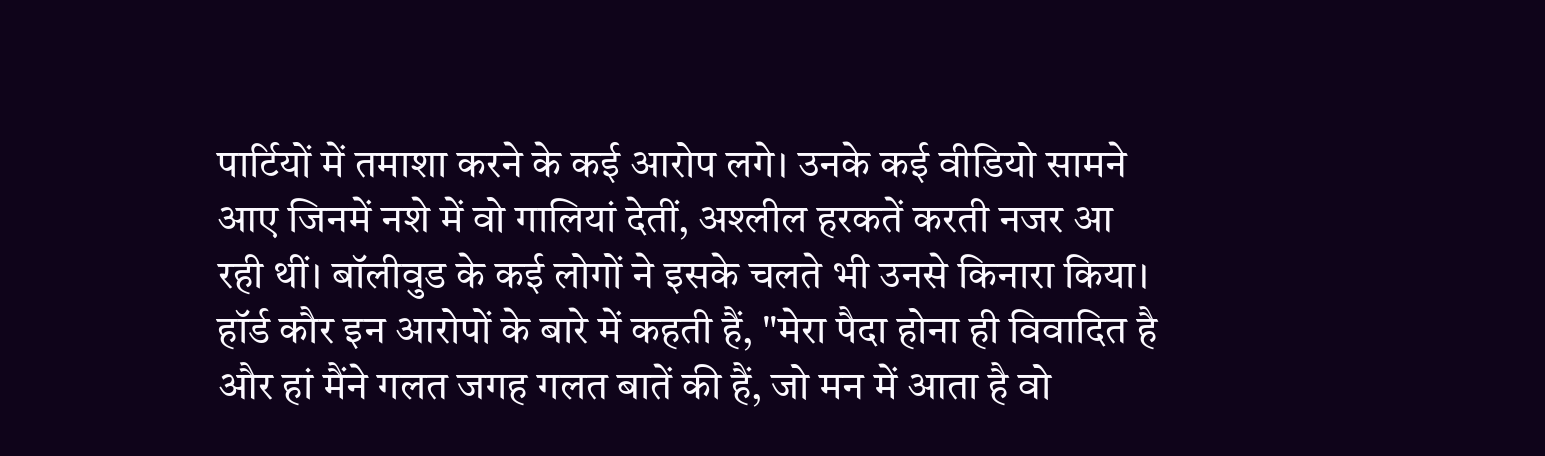पार्टियों में तमाशा करने के कई आरोप लगे। उनके कई वीडियो सामने आए जिनमें नशे में वो गालियां देतीं, अश्लील हरकतें करती नजर आ रही थीं। बॉलीवुड के कई लोगों ने इसके चलते भी उनसे किनारा किया।
हॉर्ड कौर इन आरोपों के बारे में कहती हैं, "मेरा पैदा होना ही विवादित है और हां मैंने गलत जगह गलत बातें की हैं, जो मन में आता है वो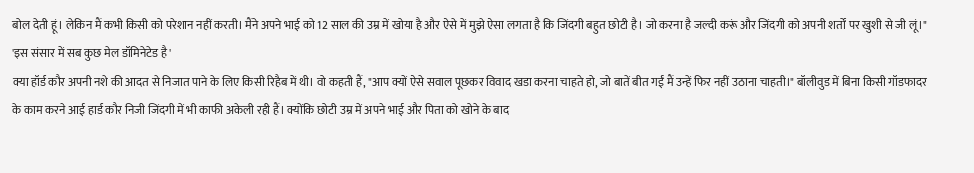बोल देती हूं। लेकिन मैं कभी किसी को परेशान नहीं करती। मैंने अपने भाई को 12 साल की उम्र में खोया है और ऐसे में मुझे ऐसा लगता है कि जिंदगी बहुत छोटी है। जो करना है जल्दी करूं और जिंदगी को अपनी शर्तों पर खुशी से जी लूं।"
'इस संसार में सब कुछ मेल डॉमिनेटेड है'
क्या हॉर्ड कौर अपनी नशे की आदत से निजात पाने के लिए किसी रिहैब में थी। वो कहती हैं, "आप क्यों ऐसे सवाल पूछकर विवाद खडा करना चाहते हो, जो बातें बीत गईं मैं उन्हें फिर नहीं उठाना चाहती।" बॉलीवुड में बिना किसी गॉडफादर के काम करने आई हार्ड कौर निजी जिंदगी में भी काफी अकेली रही हैं। क्योंकि छोटी उम्र में अपने भाई और पिता को खोने के बाद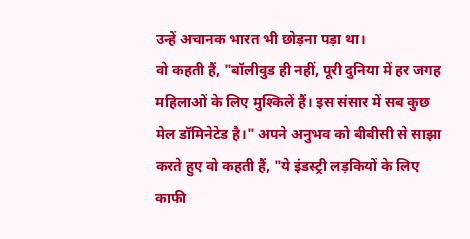उन्हें अचानक भारत भी छोड़ना पड़ा था।
वो कहती हैं, "बॉलीवुड ही नहीं, पूरी दुनिया में हर जगह महिलाओं के लिए मुश्किलें हैं। इस संसार में सब कुछ मेल डॉमिनेटेड है।" अपने अनुभव को बीबीसी से साझा करते हुए वो कहती हैं, "ये इंडस्ट्री लड़कियों के लिए काफी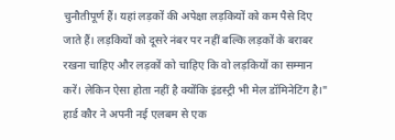चुनौतीपूर्ण हैं। यहां लड़कों की अपेक्षा लड़कियों को कम पैसे दिए जाते हैं। लड़कियों को दूसरे नंबर पर नहीं बल्कि लड़कों के बराबर रखना चाहिए और लड़कों को चाहिए कि वो लड़कियों का सम्मान करें। लेकिन ऐसा होता नहीं है क्योंकि इंडस्ट्री भी मेल डॉमिनेटिंग है।"
हार्ड कौर ने अपनी नई एलबम से एक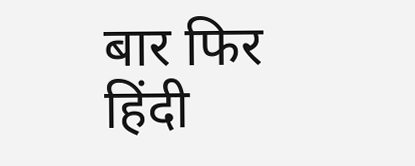बार फिर हिंदी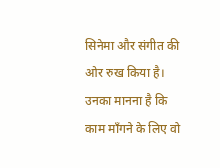सिनेमा और संगीत की ओर रुख किया है। उनका मानना है कि काम माँगने के लिए वो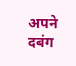अपने दबंग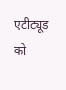एटीट्यूड को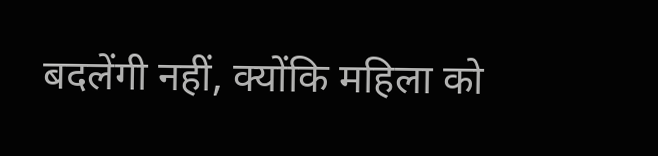बदलेंगी नहीं, क्योंकि महिला को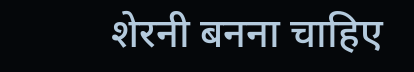शेरनी बनना चाहिए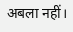अबला नहीं।